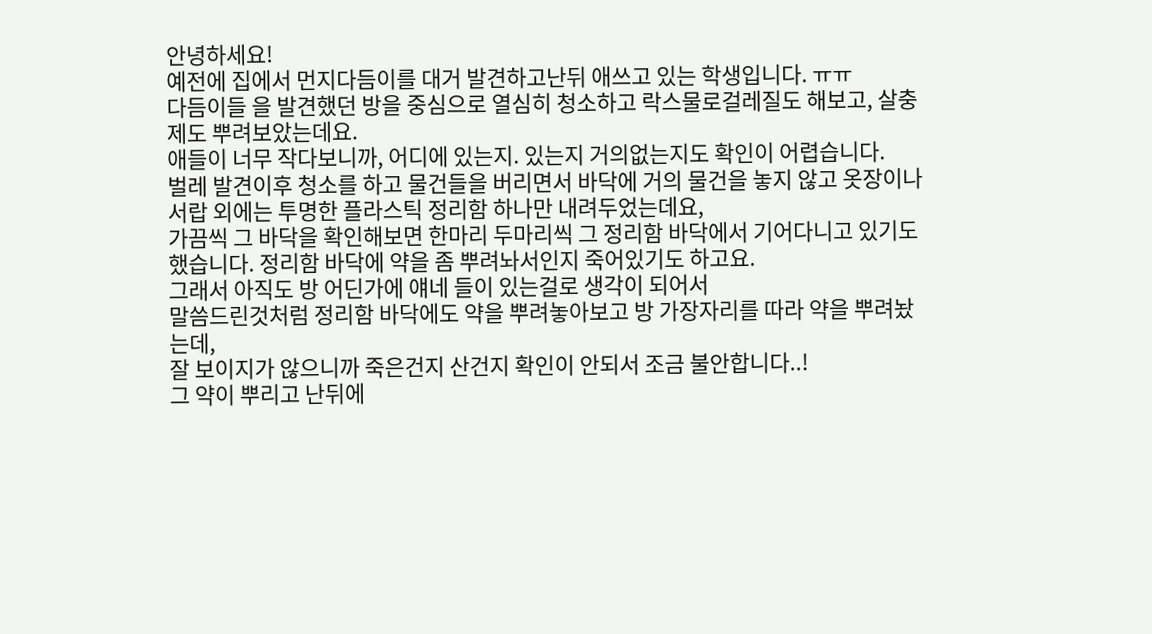안녕하세요!
예전에 집에서 먼지다듬이를 대거 발견하고난뒤 애쓰고 있는 학생입니다. ㅠㅠ
다듬이들 을 발견했던 방을 중심으로 열심히 청소하고 락스물로걸레질도 해보고, 살충제도 뿌려보았는데요.
애들이 너무 작다보니까, 어디에 있는지. 있는지 거의없는지도 확인이 어렵습니다.
벌레 발견이후 청소를 하고 물건들을 버리면서 바닥에 거의 물건을 놓지 않고 옷장이나 서랍 외에는 투명한 플라스틱 정리함 하나만 내려두었는데요,
가끔씩 그 바닥을 확인해보면 한마리 두마리씩 그 정리함 바닥에서 기어다니고 있기도 했습니다. 정리함 바닥에 약을 좀 뿌려놔서인지 죽어있기도 하고요.
그래서 아직도 방 어딘가에 얘네 들이 있는걸로 생각이 되어서
말씀드린것처럼 정리함 바닥에도 약을 뿌려놓아보고 방 가장자리를 따라 약을 뿌려놨는데,
잘 보이지가 않으니까 죽은건지 산건지 확인이 안되서 조금 불안합니다..!
그 약이 뿌리고 난뒤에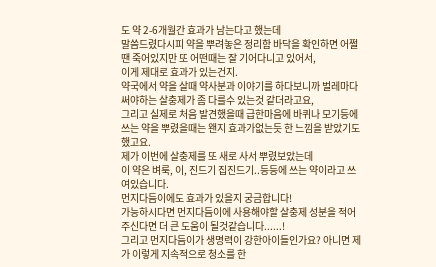도 약 2-6개월간 효과가 남는다고 했는데
말씀드렸다시피 약을 뿌려놓은 정리함 바닥을 확인하면 어쩔땐 죽어있지만 또 어떤때는 잘 기어다니고 있어서,
이게 제대로 효과가 있는건지.
약국에서 약을 살때 약사분과 이야기를 하다보니까 벌레마다 써야하는 살충제가 좀 다를수 있는것 같더라고요,
그리고 실제로 처음 발견했을때 급한마음에 바퀴나 모기등에 쓰는 약을 뿌렸을때는 왠지 효과가없는듯 한 느낌을 받았기도 했고요.
제가 이번에 살충제를 또 새로 사서 뿌렸보았는데
이 약은 벼룩, 이, 진드기 집진드기..등등에 쓰는 약이라고 쓰여있습니다.
먼지다듬이에도 효과가 있을지 궁금합니다!
가능하시다면 먼지다듬이에 사용해야할 살충제 성분을 적어주신다면 더 큰 도움이 될것같습니다......!
그리고 먼지다듬이가 생명력이 강한아이들인가요? 아니면 제가 이렇게 지속적으로 청소를 한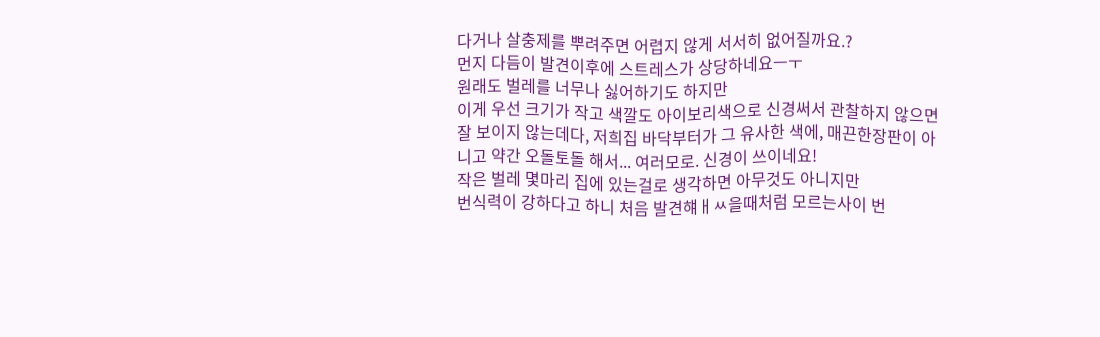다거나 살충제를 뿌려주면 어렵지 않게 서서히 없어질까요.?
먼지 다듬이 발견이후에 스트레스가 상당하네요ㅡㅜ
원래도 벌레를 너무나 싫어하기도 하지만
이게 우선 크기가 작고 색깔도 아이보리색으로 신경써서 관찰하지 않으면 잘 보이지 않는데다, 저희집 바닥부터가 그 유사한 색에, 매끈한장판이 아니고 약간 오돌토돌 해서... 여러모로. 신경이 쓰이네요!
작은 벌레 몇마리 집에 있는걸로 생각하면 아무것도 아니지만
번식력이 강하다고 하니 처음 발견햬ㅐㅆ을때처럼 모르는사이 번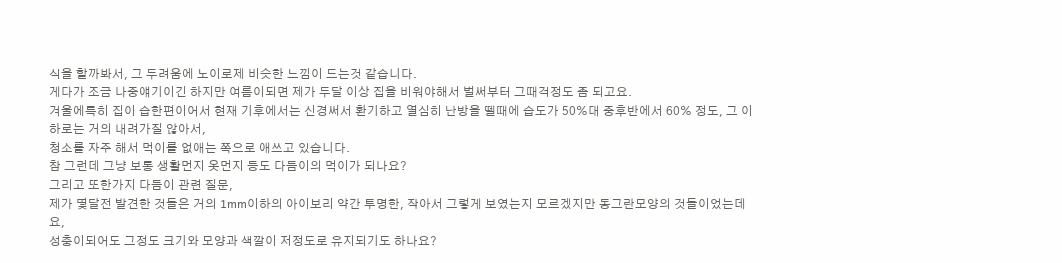식을 할까봐서, 그 두려움에 노이로제 비슷한 느낌이 드는것 같습니다.
게다가 조금 나중얘기이긴 하지만 여름이되면 제가 두달 이상 집을 비워야해서 벌써부터 그때걱정도 좀 되고요.
겨울에특히 집이 습한편이어서 현재 기후에서는 신경써서 환기하고 열심히 난방을 뗄때에 습도가 50%대 중후반에서 60% 정도, 그 이하로는 거의 내려가질 않아서,
청소를 자주 해서 먹이를 없애는 쪽으로 애쓰고 있습니다.
참 그런데 그냥 보통 생활먼지 옷먼지 등도 다듬이의 먹이가 되나요?
그리고 또한가지 다듬이 관련 질문,
제가 몇달전 발견한 것들은 거의 1mm이하의 아이보리 약간 투명한, 작아서 그렇게 보였는지 모르겠지만 동그란모양의 것들이었는데요,
성충이되어도 그정도 크기와 모양과 색깔이 저정도로 유지되기도 하나요?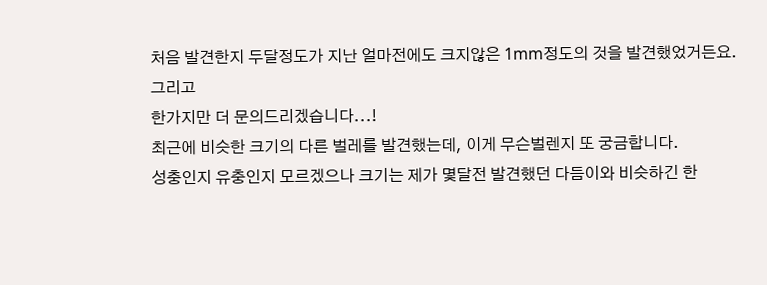처음 발견한지 두달정도가 지난 얼마전에도 크지않은 1mm정도의 것을 발견했었거든요.
그리고
한가지만 더 문의드리겠습니다...!
최근에 비슷한 크기의 다른 벌레를 발견했는데, 이게 무슨벌렌지 또 궁금합니다.
성충인지 유충인지 모르겠으나 크기는 제가 몇달전 발견했던 다듬이와 비슷하긴 한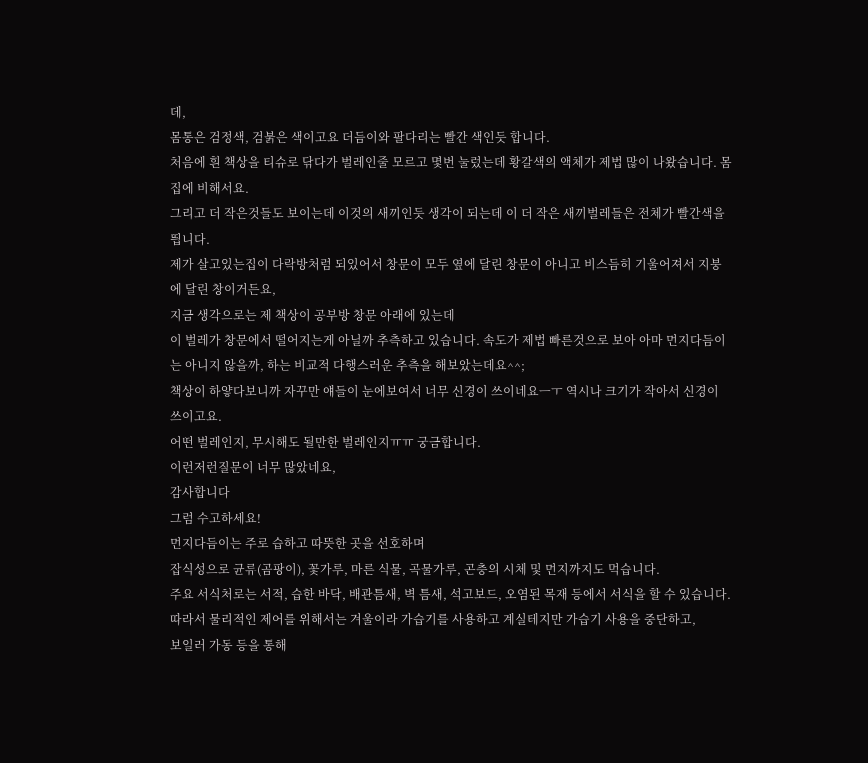데,
몸통은 검정색, 검붉은 색이고요 더듬이와 팔다리는 빨간 색인듯 합니다.
처음에 흰 책상을 티슈로 닦다가 벌레인줄 모르고 몇번 눌렀는데 황갈색의 액체가 제법 많이 나왔습니다. 몸집에 비해서요.
그리고 더 작은것들도 보이는데 이것의 새끼인듯 생각이 되는데 이 더 작은 새끼벌레들은 전체가 빨간색을 띕니다.
제가 살고있는집이 다락방처럼 되있어서 창문이 모두 옆에 달린 창문이 아니고 비스듬히 기울어져서 지붕에 달린 창이거든요,
지금 생각으로는 제 책상이 공부방 창문 아래에 있는데
이 벌레가 창문에서 떨어지는게 아닐까 추측하고 있습니다. 속도가 제법 빠른것으로 보아 아마 먼지다듬이는 아니지 않을까, 하는 비교적 다행스러운 추측을 해보았는데요^^;
책상이 하얗다보니까 자꾸만 얘들이 눈에보여서 너무 신경이 쓰이네요ㅡㅜ 역시나 크기가 작아서 신경이 쓰이고요.
어떤 벌레인지, 무시해도 될만한 벌레인지ㅠㅠ 궁금합니다.
이런저런질문이 너무 많았네요,
감사합니다
그럼 수고하세요!
먼지다듬이는 주로 습하고 따뜻한 곳을 선호하며
잡식성으로 균류(곰팡이), 꽃가루, 마른 식물, 곡물가루, 곤충의 시체 및 먼지까지도 먹습니다.
주요 서식처로는 서적, 습한 바닥, 배관틈새, 벽 틈새, 석고보드, 오염된 목재 등에서 서식을 할 수 있습니다.
따라서 물리적인 제어를 위해서는 겨울이라 가습기를 사용하고 계실테지만 가습기 사용을 중단하고,
보일러 가동 등을 통해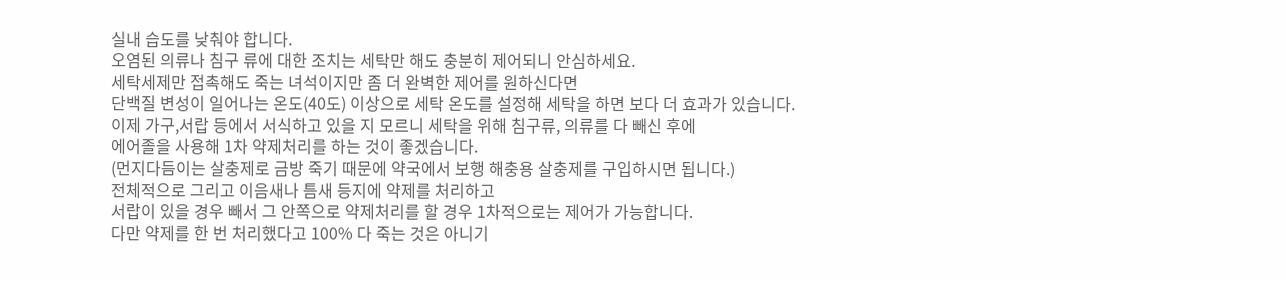실내 습도를 낮춰야 합니다.
오염된 의류나 침구 류에 대한 조치는 세탁만 해도 충분히 제어되니 안심하세요.
세탁세제만 접촉해도 죽는 녀석이지만 좀 더 완벽한 제어를 원하신다면
단백질 변성이 일어나는 온도(40도) 이상으로 세탁 온도를 설정해 세탁을 하면 보다 더 효과가 있습니다.
이제 가구,서랍 등에서 서식하고 있을 지 모르니 세탁을 위해 침구류, 의류를 다 빼신 후에
에어졸을 사용해 1차 약제처리를 하는 것이 좋겠습니다.
(먼지다듬이는 살충제로 금방 죽기 때문에 약국에서 보행 해충용 살충제를 구입하시면 됩니다.)
전체적으로 그리고 이음새나 틈새 등지에 약제를 처리하고
서랍이 있을 경우 빼서 그 안쪽으로 약제처리를 할 경우 1차적으로는 제어가 가능합니다.
다만 약제를 한 번 처리했다고 100% 다 죽는 것은 아니기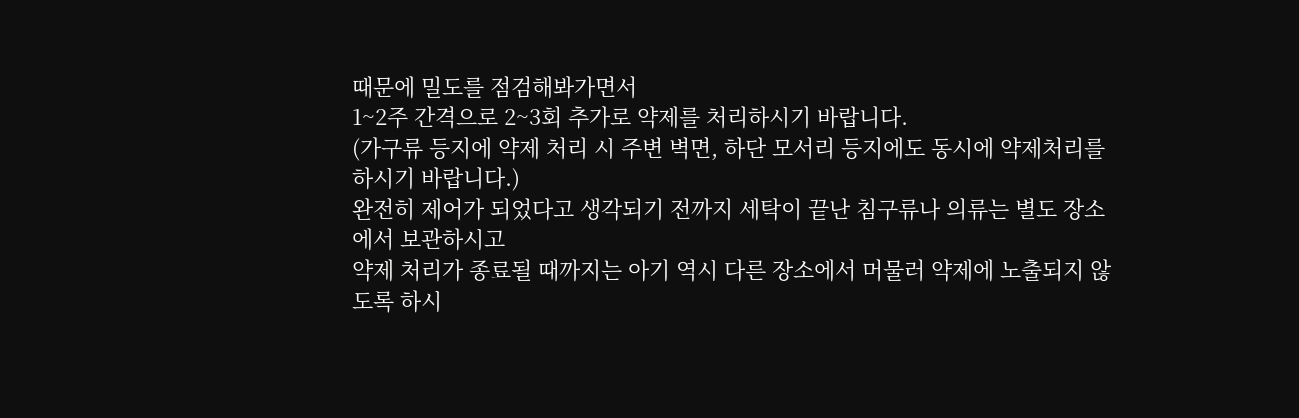때문에 밀도를 점검해봐가면서
1~2주 간격으로 2~3회 추가로 약제를 처리하시기 바랍니다.
(가구류 등지에 약제 처리 시 주변 벽면, 하단 모서리 등지에도 동시에 약제처리를 하시기 바랍니다.)
완전히 제어가 되었다고 생각되기 전까지 세탁이 끝난 침구류나 의류는 별도 장소에서 보관하시고
약제 처리가 종료될 때까지는 아기 역시 다른 장소에서 머물러 약제에 노출되지 않도록 하시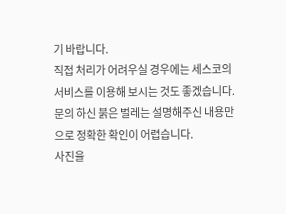기 바랍니다.
직접 처리가 어려우실 경우에는 세스코의 서비스를 이용해 보시는 것도 좋겠습니다.
문의 하신 붉은 벌레는 설명해주신 내용만으로 정확한 확인이 어렵습니다.
사진을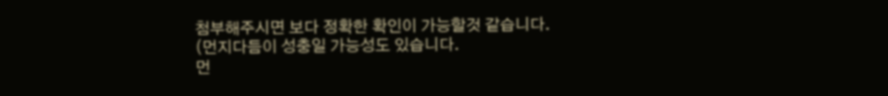첨부해주시면 보다 정확한 확인이 가능할것 같습니다.
(먼지다듬이 성충일 가능성도 있습니다.
먼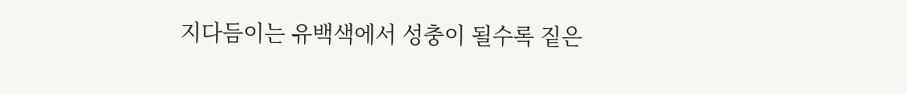지다듬이는 유백색에서 성충이 될수록 짙은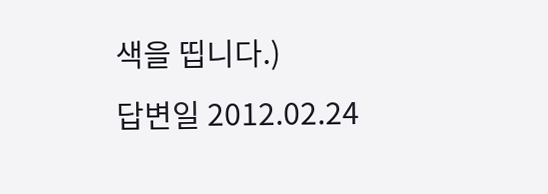색을 띱니다.)
답변일 2012.02.24